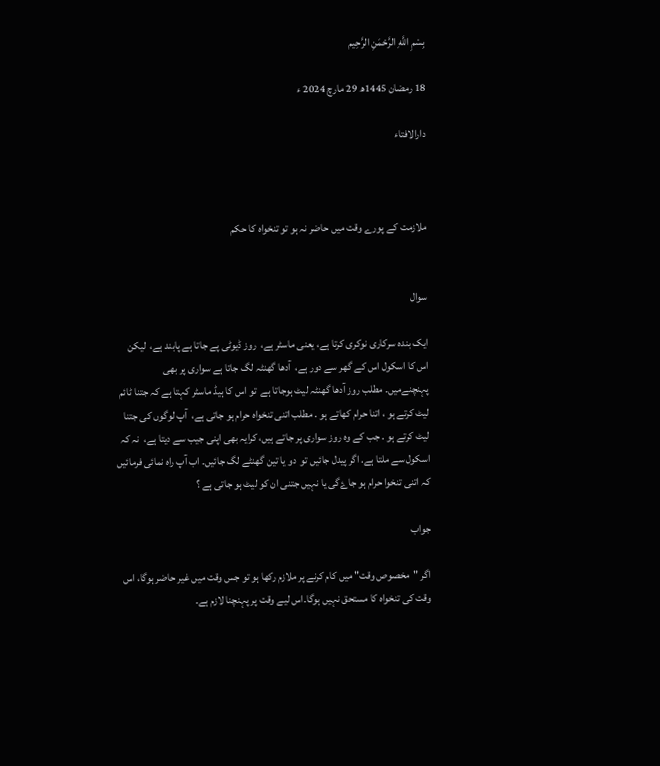بِسْمِ اللَّهِ الرَّحْمَنِ الرَّحِيم

18 رمضان 1445ھ 29 مارچ 2024 ء

دارالافتاء



ملازمت کے پورے وقت میں حاضر نہ ہو تو تنخواہ کا حکم


سوال

ایک بندہ سرکاری نوکری کرتا ہے، یعنی ماسٹر ہے،  روز ڈیوٹی پے جاتا ہے پابند ہے،  لیکن اس کا اسکول اس کے گھر سے دور ہے،  آدھا گھنٹہ لگ جاتا ہے سواری پر بھی  پہنچنےمیں۔ مطلب روز آدھا گھنٹہ لیٹ ہوجاتا ہے  تو اس کا ہیڈ ماسٹر کہتا ہے کہ جتنا ٹائم لیٹ کرتے ہو ، اتنا حرام کھاتے ہو . مطلب اتنی تنخواہ حرام ہو جاتی ہے،  آپ لوگوں کی جتنا لیٹ کرتے ہو . جب کے وہ روز سواری پر جاتے ہیں، کرایہ بھی اپنی جیب سے دیتا ہے،  نہ کہ اسکول سے ملتا ہے. اگر پیدل جائیں تو  دو یا تین گھنٹے لگ جائیں۔ اب آپ راہ نمائی فرمائیں کہ اتنی تنخوا حرام ہو جاۓگی یا نہیں جتنی ان کو لیٹ ہو جاتی ہے ؟

جواب

اگر "مخصوص وقت" میں کام کرنے پر ملازم رکھا ہو تو جس وقت میں غیر حاضر ہوگا، اس وقت کی تنخواہ کا مستحق نہیں ہوگا۔اس لیے وقت پر پہنچنا لازم ہے۔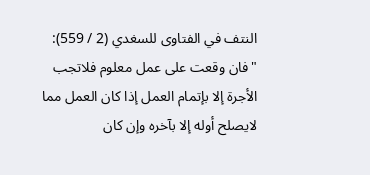النتف في الفتاوى للسغدي (2 / 559):
"فان وقعت على عمل معلوم فلاتجب الأجرة إلا بإتمام العمل إذا كان العمل مما لايصلح أوله إلا بآخره وإن كان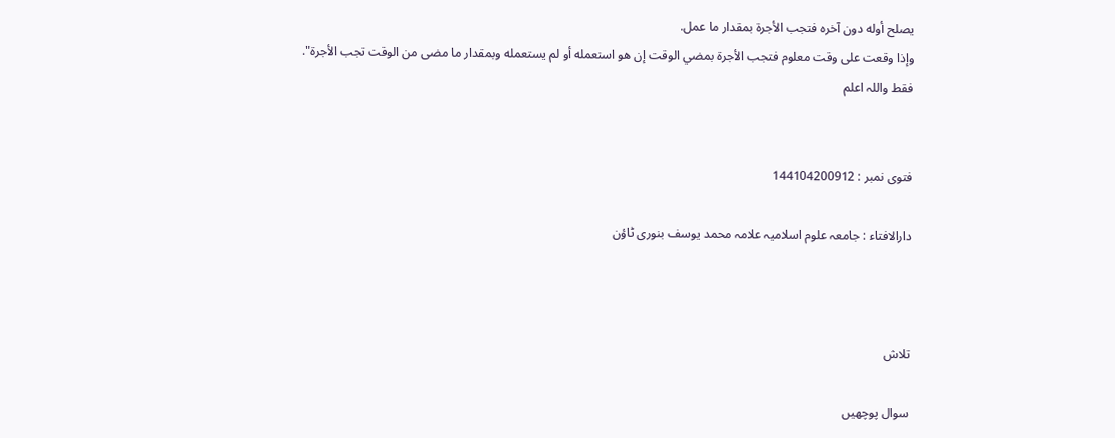يصلح أوله دون آخره فتجب الأجرة بمقدار ما عمل.
وإذا وقعت على وقت معلوم فتجب الأجرة بمضي الوقت إن هو استعمله أو لم يستعمله وبمقدار ما مضى من الوقت تجب الأجرة".
فقط واللہ اعلم


فتوی نمبر : 144104200912

دارالافتاء : جامعہ علوم اسلامیہ علامہ محمد یوسف بنوری ٹاؤن



تلاش

سوال پوچھیں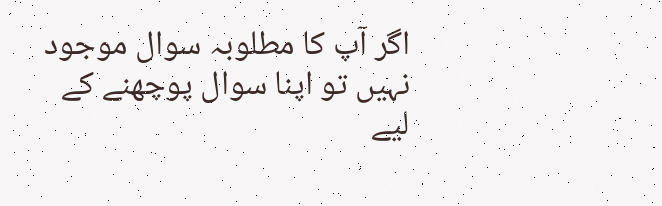اگر آپ کا مطلوبہ سوال موجود نہیں تو اپنا سوال پوچھنے کے لیے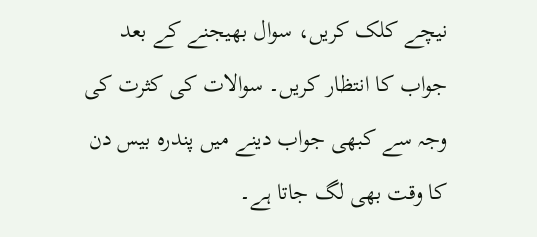نیچے کلک کریں، سوال بھیجنے کے بعد جواب کا انتظار کریں۔ سوالات کی کثرت کی وجہ سے کبھی جواب دینے میں پندرہ بیس دن کا وقت بھی لگ جاتا ہے۔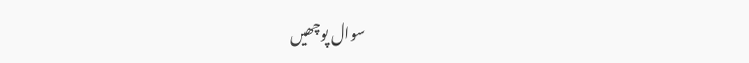سوال پوچھیں